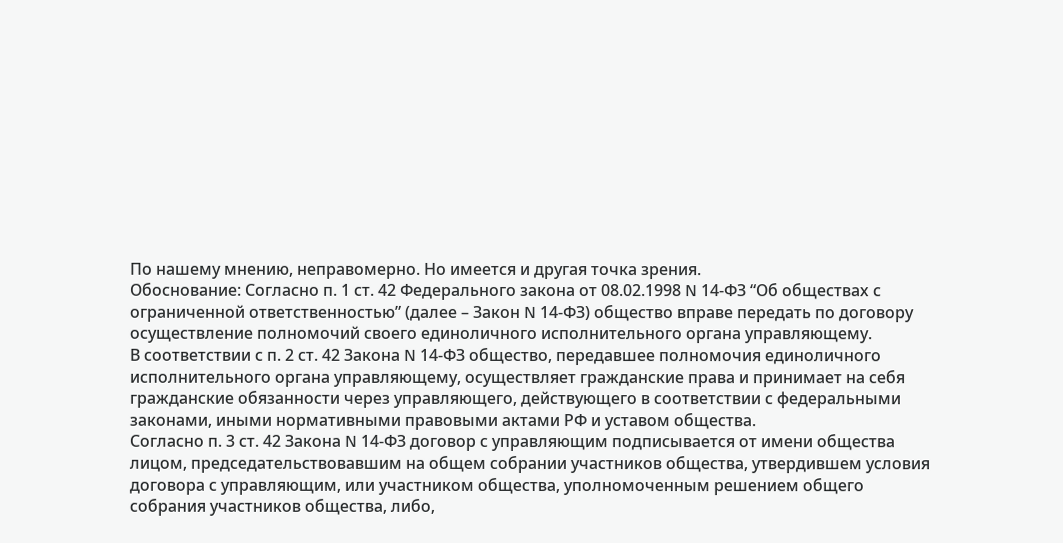По нашему мнению, неправомерно. Но имеется и другая точка зрения.
Обоснование: Согласно п. 1 ст. 42 Федерального закона от 08.02.1998 N 14-ФЗ “Об обществах с ограниченной ответственностью” (далее – Закон N 14-ФЗ) общество вправе передать по договору осуществление полномочий своего единоличного исполнительного органа управляющему.
В соответствии с п. 2 ст. 42 Закона N 14-ФЗ общество, передавшее полномочия единоличного исполнительного органа управляющему, осуществляет гражданские права и принимает на себя гражданские обязанности через управляющего, действующего в соответствии с федеральными законами, иными нормативными правовыми актами РФ и уставом общества.
Согласно п. 3 ст. 42 Закона N 14-ФЗ договор с управляющим подписывается от имени общества лицом, председательствовавшим на общем собрании участников общества, утвердившем условия договора с управляющим, или участником общества, уполномоченным решением общего собрания участников общества, либо,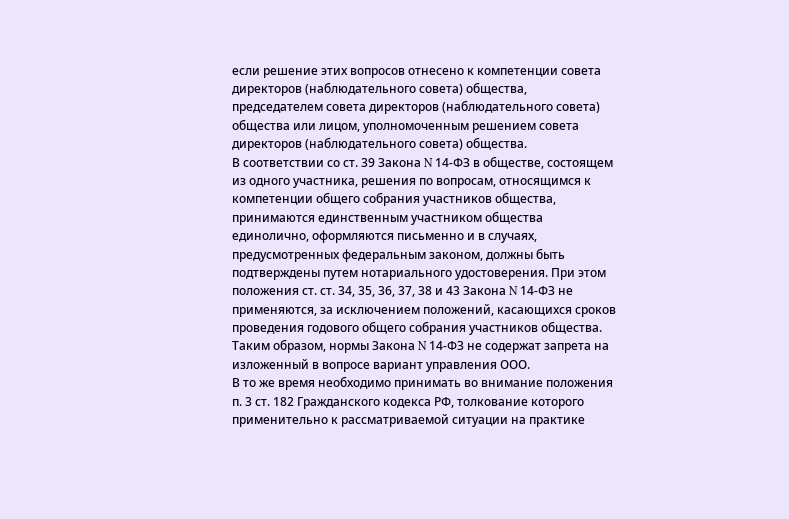если решение этих вопросов отнесено к компетенции совета директоров (наблюдательного совета) общества, председателем совета директоров (наблюдательного совета) общества или лицом, уполномоченным решением совета директоров (наблюдательного совета) общества.
В соответствии со ст. 39 Закона N 14-ФЗ в обществе, состоящем из одного участника, решения по вопросам, относящимся к компетенции общего собрания участников общества, принимаются единственным участником общества единолично, оформляются письменно и в случаях, предусмотренных федеральным законом, должны быть подтверждены путем нотариального удостоверения. При этом положения ст. ст. 34, 35, 36, 37, 38 и 43 Закона N 14-ФЗ не применяются, за исключением положений, касающихся сроков проведения годового общего собрания участников общества.
Таким образом, нормы Закона N 14-ФЗ не содержат запрета на изложенный в вопросе вариант управления ООО.
В то же время необходимо принимать во внимание положения п. 3 ст. 182 Гражданского кодекса РФ, толкование которого применительно к рассматриваемой ситуации на практике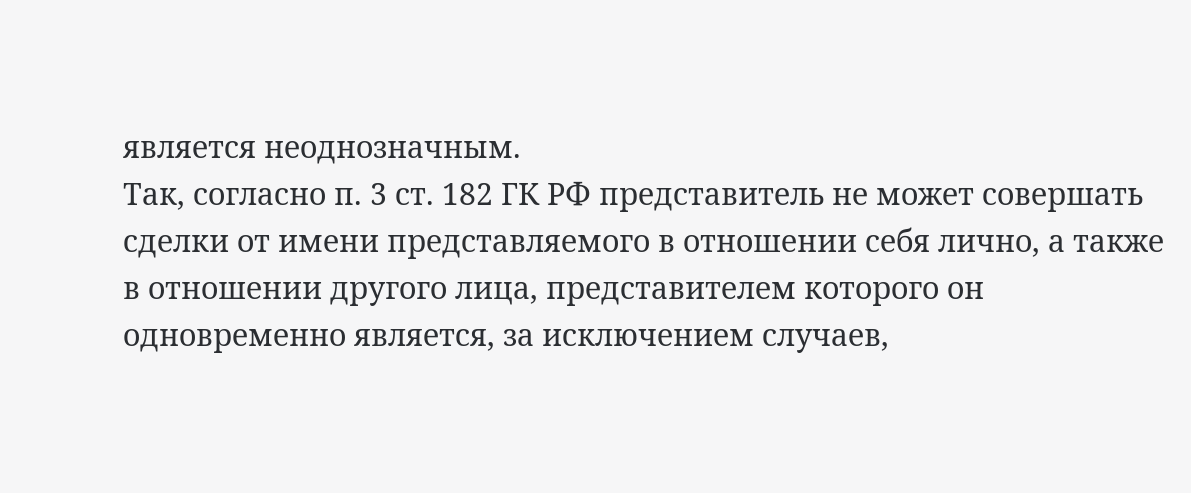является неоднозначным.
Так, согласно п. 3 ст. 182 ГК РФ представитель не может совершать сделки от имени представляемого в отношении себя лично, а также в отношении другого лица, представителем которого он одновременно является, за исключением случаев,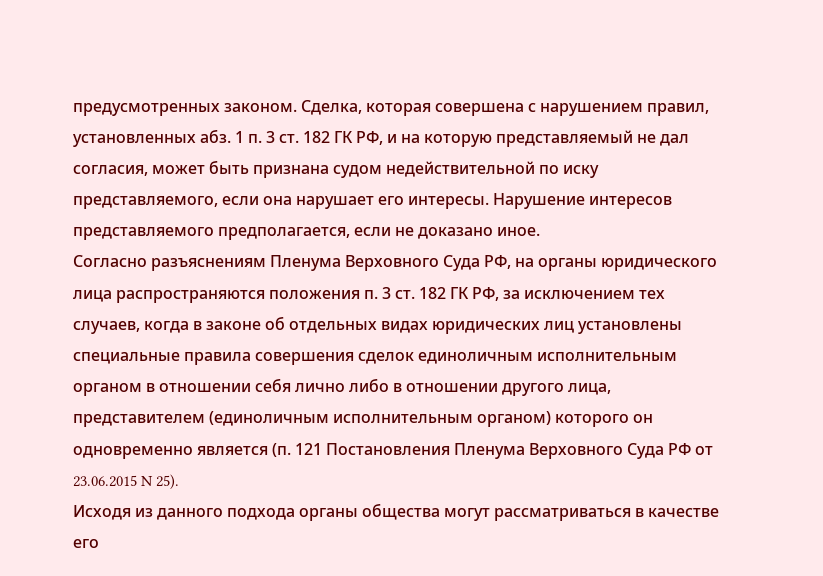предусмотренных законом. Сделка, которая совершена с нарушением правил, установленных абз. 1 п. 3 ст. 182 ГК РФ, и на которую представляемый не дал согласия, может быть признана судом недействительной по иску представляемого, если она нарушает его интересы. Нарушение интересов представляемого предполагается, если не доказано иное.
Согласно разъяснениям Пленума Верховного Суда РФ, на органы юридического лица распространяются положения п. 3 ст. 182 ГК РФ, за исключением тех случаев, когда в законе об отдельных видах юридических лиц установлены специальные правила совершения сделок единоличным исполнительным органом в отношении себя лично либо в отношении другого лица, представителем (единоличным исполнительным органом) которого он одновременно является (п. 121 Постановления Пленума Верховного Суда РФ от 23.06.2015 N 25).
Исходя из данного подхода органы общества могут рассматриваться в качестве его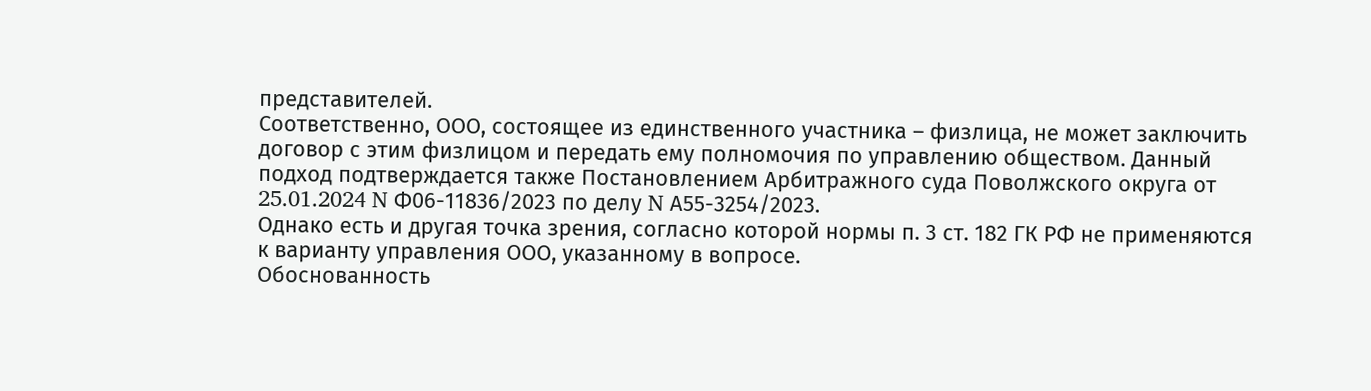представителей.
Соответственно, ООО, состоящее из единственного участника – физлица, не может заключить договор с этим физлицом и передать ему полномочия по управлению обществом. Данный подход подтверждается также Постановлением Арбитражного суда Поволжского округа от 25.01.2024 N Ф06-11836/2023 по делу N А55-3254/2023.
Однако есть и другая точка зрения, согласно которой нормы п. 3 ст. 182 ГК РФ не применяются к варианту управления ООО, указанному в вопросе.
Обоснованность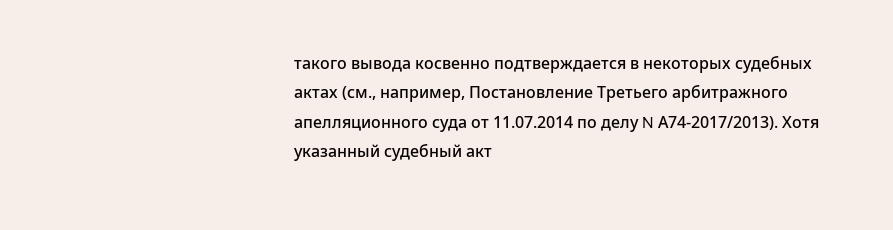такого вывода косвенно подтверждается в некоторых судебных актах (см., например, Постановление Третьего арбитражного апелляционного суда от 11.07.2014 по делу N А74-2017/2013). Хотя указанный судебный акт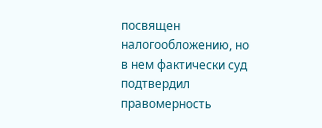посвящен налогообложению, но в нем фактически суд подтвердил правомерность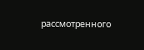рассмотренного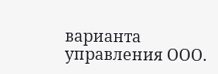варианта управления ООО.